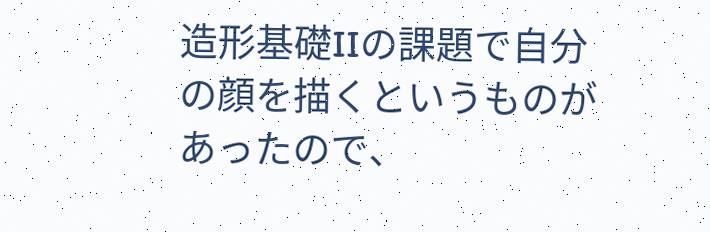造形基礎IIの課題で自分の顔を描くというものがあったので、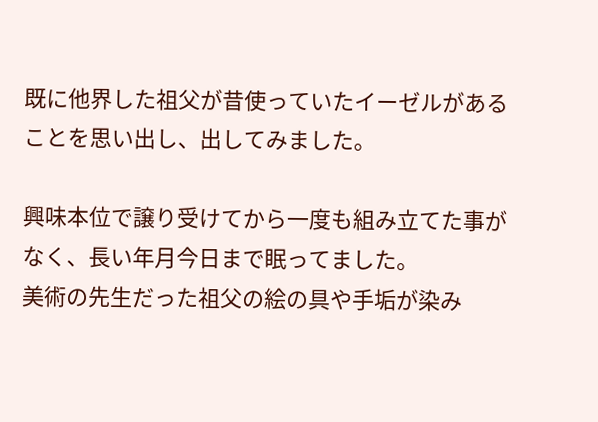既に他界した祖父が昔使っていたイーゼルがあることを思い出し、出してみました。

興味本位で譲り受けてから一度も組み立てた事がなく、長い年月今日まで眠ってました。
美術の先生だった祖父の絵の具や手垢が染み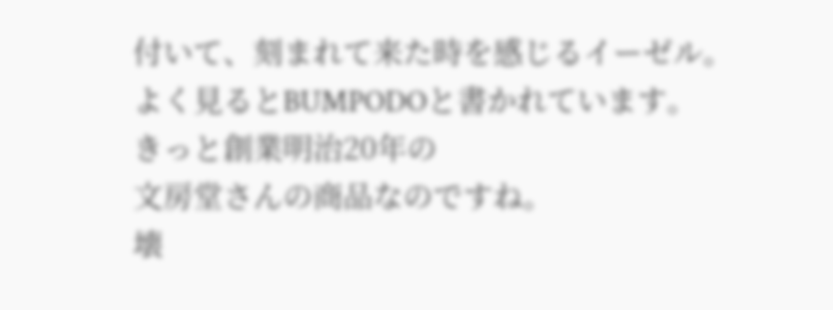付いて、刻まれて来た時を感じるイーゼル。
よく見るとBUMPODOと書かれています。
きっと創業明治20年の
文房堂さんの商品なのですね。
壊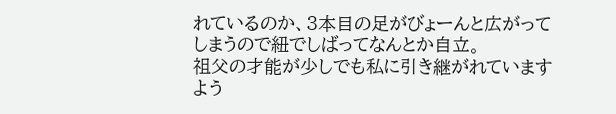れているのか、3本目の足がびょーんと広がってしまうので紐でしばってなんとか自立。
祖父の才能が少しでも私に引き継がれていますよう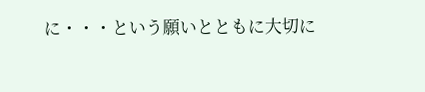に・・・という願いとともに大切に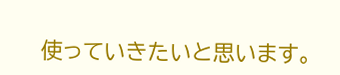使っていきたいと思います。